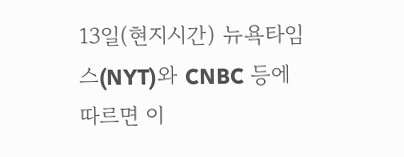13일(현지시간) 뉴욕타임스(NYT)와 CNBC 등에 따르면 이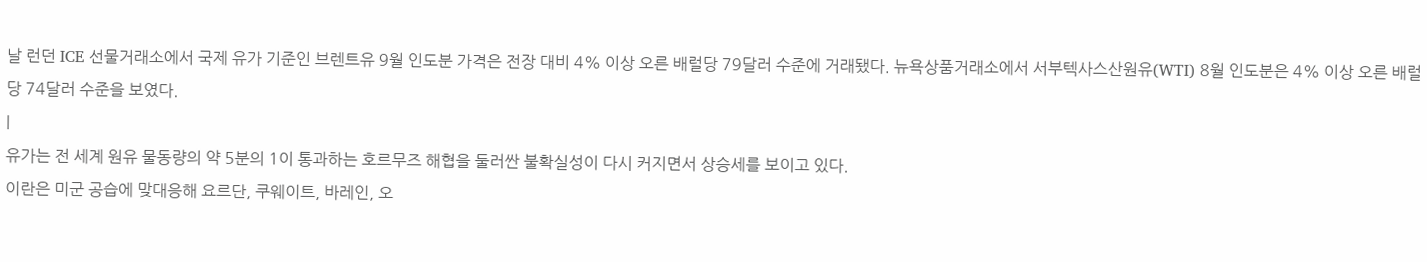날 런던 ICE 선물거래소에서 국제 유가 기준인 브렌트유 9월 인도분 가격은 전장 대비 4% 이상 오른 배럴당 79달러 수준에 거래됐다. 뉴욕상품거래소에서 서부텍사스산원유(WTI) 8월 인도분은 4% 이상 오른 배럴당 74달러 수준을 보였다.
|
유가는 전 세계 원유 물동량의 약 5분의 1이 통과하는 호르무즈 해협을 둘러싼 불확실성이 다시 커지면서 상승세를 보이고 있다.
이란은 미군 공습에 맞대응해 요르단, 쿠웨이트, 바레인, 오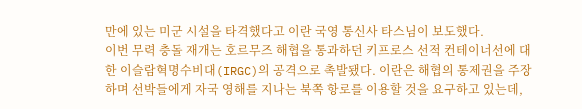만에 있는 미군 시설을 타격했다고 이란 국영 통신사 타스님이 보도했다.
이번 무력 충돌 재개는 호르무즈 해협을 통과하던 키프로스 선적 컨테이너선에 대한 이슬람혁명수비대(IRGC)의 공격으로 촉발됐다. 이란은 해협의 통제권을 주장하며 선박들에게 자국 영해를 지나는 북쪽 항로를 이용할 것을 요구하고 있는데,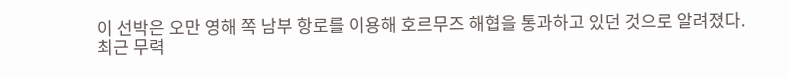이 선박은 오만 영해 쪽 남부 항로를 이용해 호르무즈 해협을 통과하고 있던 것으로 알려졌다.
최근 무력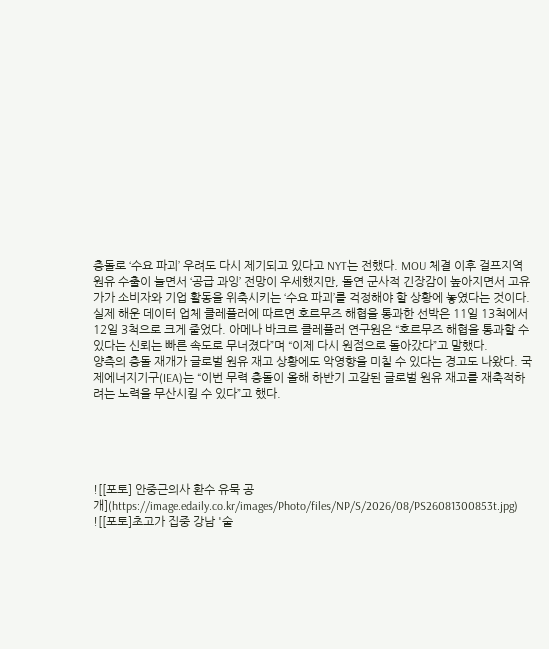충돌로 ‘수요 파괴’ 우려도 다시 제기되고 있다고 NYT는 전했다. MOU 체결 이후 걸프지역 원유 수출이 늘면서 ‘공급 과잉’ 전망이 우세했지만, 돌연 군사적 긴장감이 높아지면서 고유가가 소비자와 기업 활동을 위축시키는 ‘수요 파괴’를 걱정해야 할 상황에 놓였다는 것이다. 실제 해운 데이터 업체 클레플러에 따르면 호르무즈 해협을 통과한 선박은 11일 13척에서 12일 3척으로 크게 줄었다. 아메나 바크르 클레플러 연구원은 “호르무즈 해협을 통과할 수 있다는 신뢰는 빠른 속도로 무너졌다”며 “이제 다시 원점으로 돌아갔다”고 말했다.
양측의 충돌 재개가 글로벌 원유 재고 상황에도 악영향을 미칠 수 있다는 경고도 나왔다. 국제에너지기구(IEA)는 “이번 무력 충돌이 올해 하반기 고갈된 글로벌 원유 재고를 재축적하려는 노력을 무산시킬 수 있다”고 했다.





![[포토] 안중근의사 환수 유묵 공개](https://image.edaily.co.kr/images/Photo/files/NP/S/2026/08/PS26081300853t.jpg)
![[포토]초고가 집중 강남 '술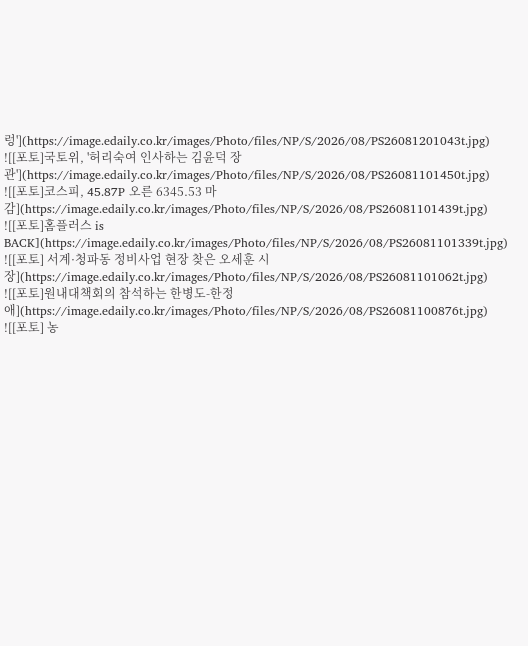렁'](https://image.edaily.co.kr/images/Photo/files/NP/S/2026/08/PS26081201043t.jpg)
![[포토]국토위, '허리숙여 인사하는 김윤덕 장관'](https://image.edaily.co.kr/images/Photo/files/NP/S/2026/08/PS26081101450t.jpg)
![[포토]코스피, 45.87P 오른 6345.53 마감](https://image.edaily.co.kr/images/Photo/files/NP/S/2026/08/PS26081101439t.jpg)
![[포토]홈플러스 is BACK](https://image.edaily.co.kr/images/Photo/files/NP/S/2026/08/PS26081101339t.jpg)
![[포토] 서계·청파동 정비사업 현장 찾은 오세훈 시장](https://image.edaily.co.kr/images/Photo/files/NP/S/2026/08/PS26081101062t.jpg)
![[포토]원내대책회의 참석하는 한병도-한정애](https://image.edaily.co.kr/images/Photo/files/NP/S/2026/08/PS26081100876t.jpg)
![[포토] 농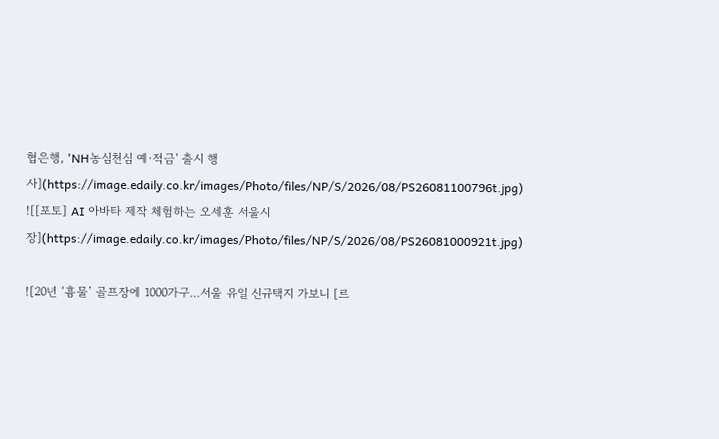협은행, 'NH농심천심 예·적금' 출시 행사](https://image.edaily.co.kr/images/Photo/files/NP/S/2026/08/PS26081100796t.jpg)
![[포토] AI 아바타 제작 체험하는 오세훈 서울시장](https://image.edaily.co.kr/images/Photo/files/NP/S/2026/08/PS26081000921t.jpg)

![20년 ‘흉물’ 골프장에 1000가구…서울 유일 신규택지 가보니 [르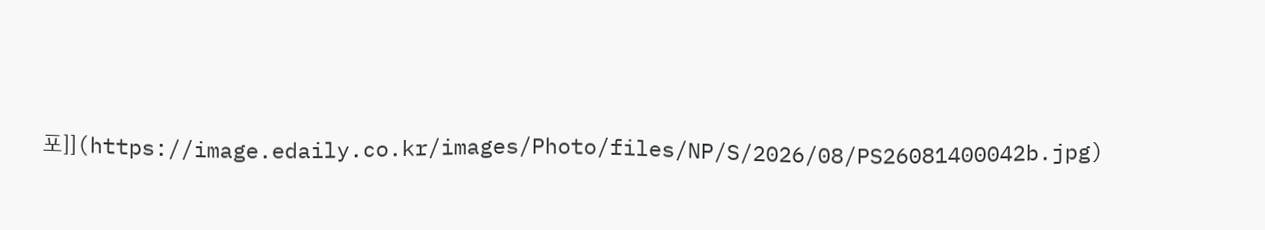포]](https://image.edaily.co.kr/images/Photo/files/NP/S/2026/08/PS26081400042b.jpg)